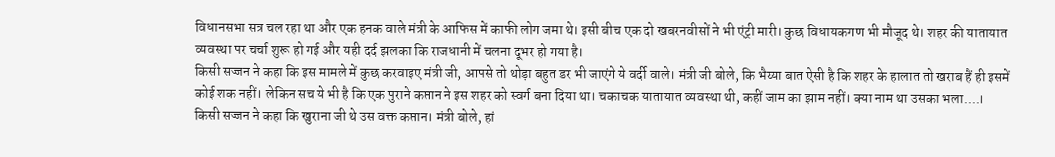विधानसभा सत्र चल रहा था और एक हनक वाले मंत्री के आफिस में काफी लोग जमा थे। इसी बीच एक दो खबरनवीसों ने भी एंट्री मारी। कुछ विधायकगण भी मौजूद थे। शहर की यातायात व्यवस्था पर चर्चा शुरू हो गई और यही दर्द झलका कि राजधानी में चलना दूभर हो गया है।
किसी सज्जन ने कहा कि इस मामले में कुछ करवाइए मंत्री जी, आपसे तो थोड़ा बहुत डर भी जाएंगे ये वर्दी वाले। मंत्री जी बोले, कि भैय्या बात ऐसी है कि शहर के हालात तो खराब हैं ही इसमें कोई शक नहीं। लेकिन सच ये भी है कि एक पुराने कप्तान ने इस शहर को स्वर्ग बना दिया था। चकाचक यातायात व्यवस्था थी, कहीं जाम का झाम नहीं। क्या नाम था उसका भला....।
किसी सज्जन ने कहा कि खुराना जी थे उस वक्त कप्तान। मंत्री बोले, हां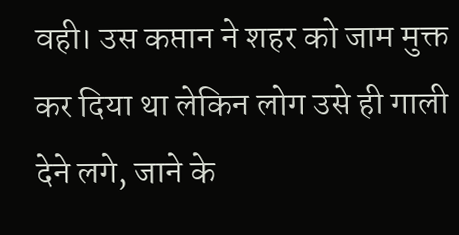वही। उस कप्तान ने शहर को जाम मुक्त कर दिया था लेकिन लोग उसे ही गाली देने लगे, जाने के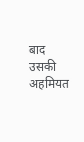बाद उसकी अहमियत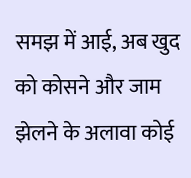समझ में आई, अब खुद को कोसने और जाम झेलने के अलावा कोई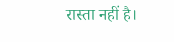रास्ता नहीं है।